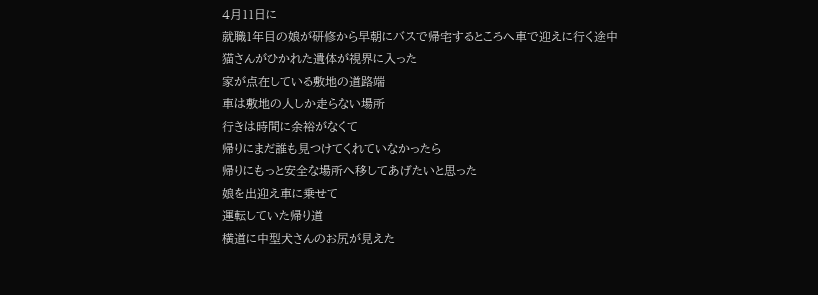4月11日に
就職1年目の娘が研修から早朝にバスで帰宅するところへ車で迎えに行く途中
猫さんがひかれた遺体が視界に入った
家が点在している敷地の道路端
車は敷地の人しか走らない場所
行きは時間に余裕がなくて
帰りにまだ誰も見つけてくれていなかったら
帰りにもっと安全な場所へ移してあげたいと思った
娘を出迎え車に乗せて
運転していた帰り道
横道に中型犬さんのお尻が見えた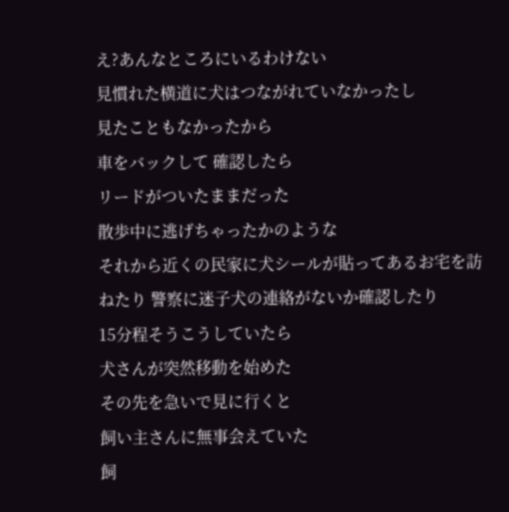え?あんなところにいるわけない
見慣れた横道に犬はつながれていなかったし
見たこともなかったから
車をバックして 確認したら
リードがついたままだった
散歩中に逃げちゃったかのような
それから近くの民家に犬シールが貼ってあるお宅を訪ねたり 警察に迷子犬の連絡がないか確認したり
15分程そうこうしていたら
犬さんが突然移動を始めた
その先を急いで見に行くと
飼い主さんに無事会えていた
飼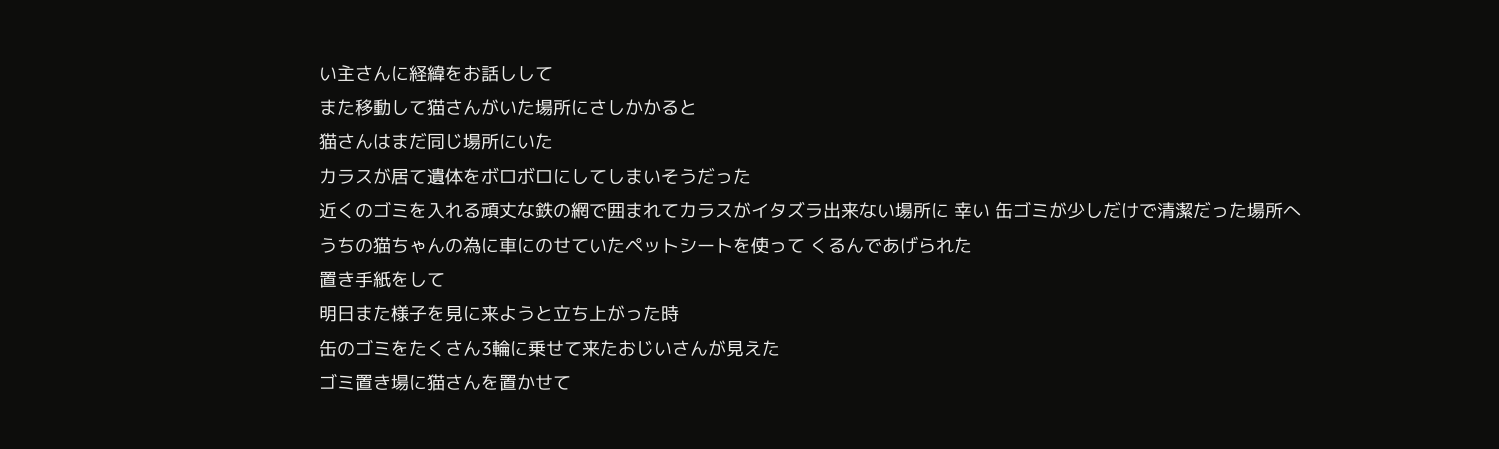い主さんに経緯をお話しして
また移動して猫さんがいた場所にさしかかると
猫さんはまだ同じ場所にいた
カラスが居て遺体をボロボロにしてしまいそうだった
近くのゴミを入れる頑丈な鉄の網で囲まれてカラスがイタズラ出来ない場所に 幸い 缶ゴミが少しだけで清潔だった場所へ
うちの猫ちゃんの為に車にのせていたペットシートを使って くるんであげられた
置き手紙をして
明日また様子を見に来ようと立ち上がった時
缶のゴミをたくさん3輪に乗せて来たおじいさんが見えた
ゴミ置き場に猫さんを置かせて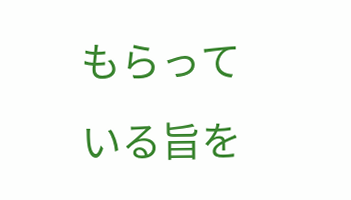もらっている旨を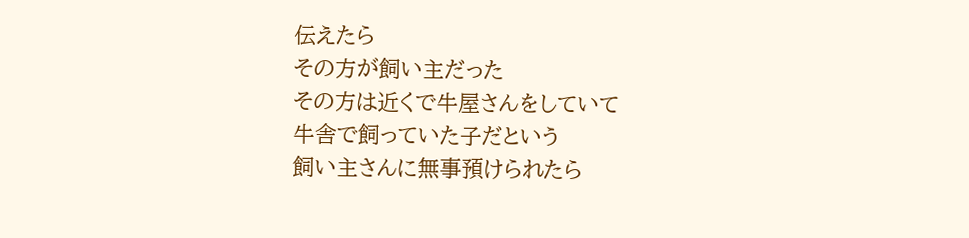伝えたら
その方が飼い主だった
その方は近くで牛屋さんをしていて
牛舎で飼っていた子だという
飼い主さんに無事預けられたら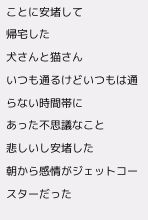ことに安堵して
帰宅した
犬さんと猫さん
いつも通るけどいつもは通らない時間帯に
あった不思議なこと
悲しいし安堵した
朝から感情がジェットコースターだった